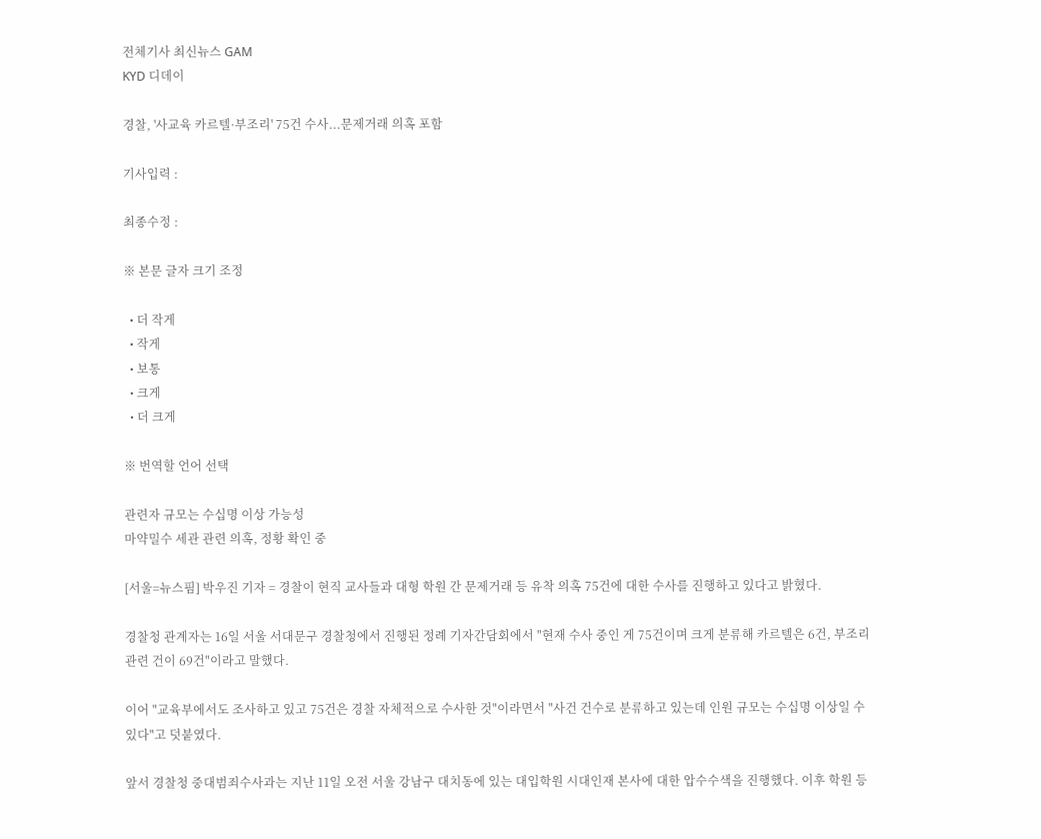전체기사 최신뉴스 GAM
KYD 디데이

경찰, '사교육 카르텔·부조리' 75건 수사...문제거래 의혹 포함

기사입력 :

최종수정 :

※ 본문 글자 크기 조정

  • 더 작게
  • 작게
  • 보통
  • 크게
  • 더 크게

※ 번역할 언어 선택

관련자 규모는 수십명 이상 가능성
마약밀수 세관 관련 의혹, 정황 확인 중

[서울=뉴스핌] 박우진 기자 = 경찰이 현직 교사들과 대형 학원 간 문제거래 등 유착 의혹 75건에 대한 수사를 진행하고 있다고 밝혔다.

경찰청 관계자는 16일 서울 서대문구 경찰청에서 진행된 정례 기자간담회에서 "현재 수사 중인 게 75건이며 크게 분류해 카르텔은 6건, 부조리 관련 건이 69건"이라고 말했다.

이어 "교육부에서도 조사하고 있고 75건은 경찰 자체적으로 수사한 것"이라면서 "사건 건수로 분류하고 있는데 인원 규모는 수십명 이상일 수 있다"고 덧붙였다.

앞서 경찰청 중대범죄수사과는 지난 11일 오전 서울 강남구 대치동에 있는 대입학원 시대인재 본사에 대한 압수수색을 진행했다. 이후 학원 등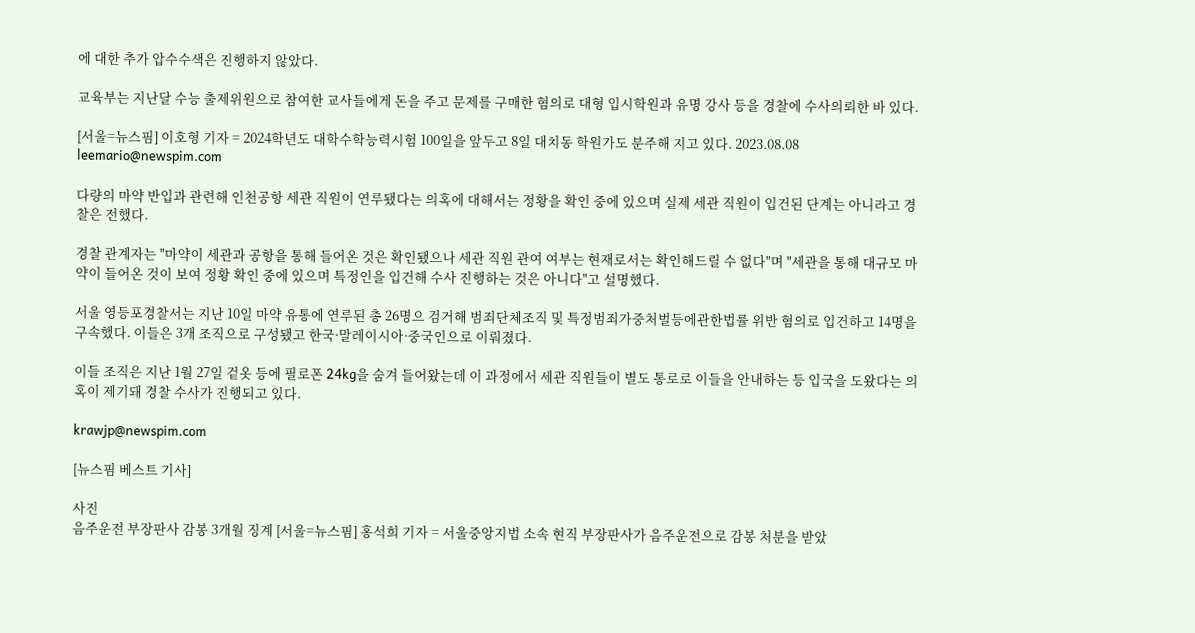에 대한 추가 압수수색은 진행하지 않았다.

교육부는 지난달 수능 출제위원으로 참여한 교사들에게 돈을 주고 문제를 구매한 혐의로 대형 입시학원과 유명 강사 등을 경찰에 수사의뢰한 바 있다.

[서울=뉴스핌] 이호형 기자 = 2024학년도 대학수학능력시험 100일을 앞두고 8일 대치동 학원가도 분주해 지고 있다. 2023.08.08 leemario@newspim.com

다량의 마약 반입과 관련해 인천공항 세관 직원이 연루됐다는 의혹에 대해서는 정황을 확인 중에 있으며 실제 세관 직원이 입건된 단계는 아니라고 경찰은 전했다.

경찰 관계자는 "마약이 세관과 공항을 통해 들어온 것은 확인됐으나 세관 직원 관여 여부는 현재로서는 확인해드릴 수 없다"며 "세관을 통해 대규모 마약이 들어온 것이 보여 정황 확인 중에 있으며 특정인을 입건해 수사 진행하는 것은 아니다"고 설명했다.

서울 영등포경찰서는 지난 10일 마약 유통에 연루된 총 26명으 검거해 범죄단체조직 및 특정범죄가중처벌등에관한법률 위반 혐의로 입건하고 14명을 구속했다. 이들은 3개 조직으로 구성됐고 한국·말레이시아·중국인으로 이뤄졌다.

이들 조직은 지난 1월 27일 겉옷 등에 필로폰 24kg을 숨겨 들어왔는데 이 과정에서 세관 직원들이 별도 통로로 이들을 안내하는 등 입국을 도왔다는 의혹이 제기돼 경찰 수사가 진행되고 있다.

krawjp@newspim.com

[뉴스핌 베스트 기사]

사진
음주운전 부장판사 감봉 3개월 징계 [서울=뉴스핌] 홍석희 기자 = 서울중앙지법 소속 현직 부장판사가 음주운전으로 감봉 처분을 받았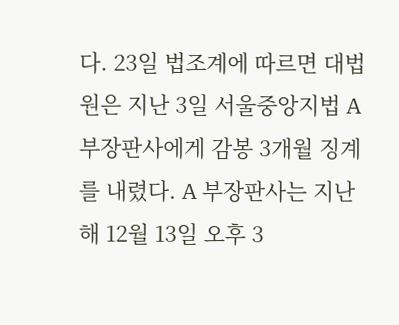다. 23일 법조계에 따르면 대법원은 지난 3일 서울중앙지법 A 부장판사에게 감봉 3개월 징계를 내렸다. A 부장판사는 지난해 12월 13일 오후 3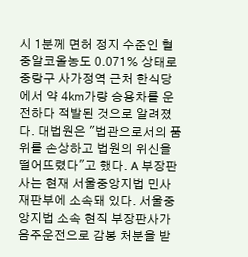시 1분께 면허 정지 수준인 혈중알코올농도 0.071% 상태로 중랑구 사가정역 근처 한식당에서 약 4㎞가량 승용차를 운전하다 적발된 것으로 알려졌다. 대법원은 "법관으로서의 품위를 손상하고 법원의 위신을 떨어뜨렸다"고 했다. A 부장판사는 현재 서울중앙지법 민사 재판부에 소속돼 있다. 서울중앙지법 소속 현직 부장판사가 음주운전으로 감봉 처분을 받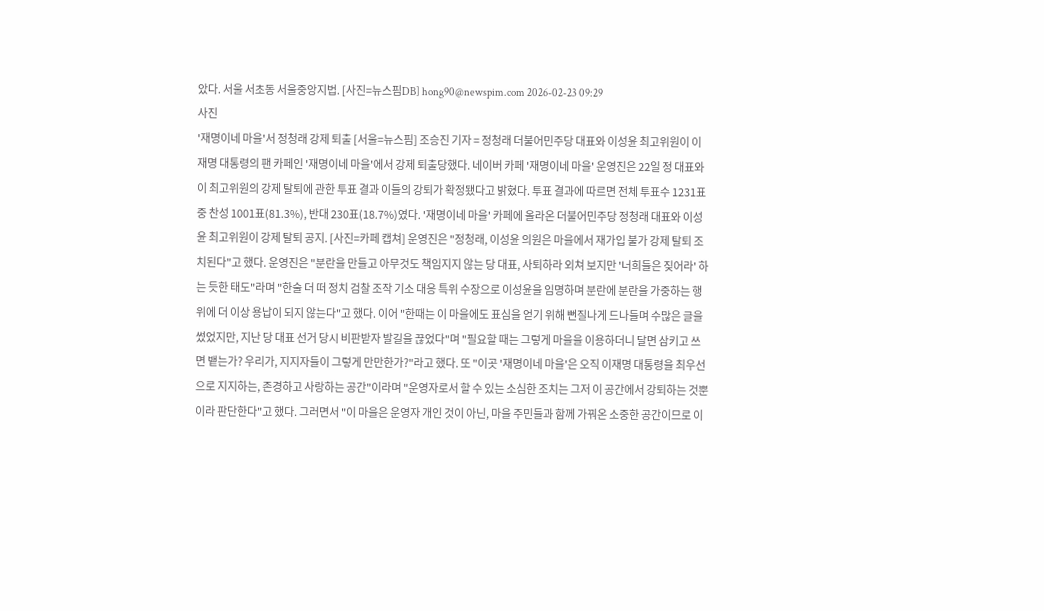았다. 서울 서초동 서울중앙지법. [사진=뉴스핌DB] hong90@newspim.com 2026-02-23 09:29
사진
'재명이네 마을'서 정청래 강제 퇴출 [서울=뉴스핌] 조승진 기자 = 정청래 더불어민주당 대표와 이성윤 최고위원이 이재명 대통령의 팬 카페인 '재명이네 마을'에서 강제 퇴출당했다. 네이버 카페 '재명이네 마을' 운영진은 22일 정 대표와 이 최고위원의 강제 탈퇴에 관한 투표 결과 이들의 강퇴가 확정됐다고 밝혔다. 투표 결과에 따르면 전체 투표수 1231표 중 찬성 1001표(81.3%), 반대 230표(18.7%)였다. '재명이네 마을' 카페에 올라온 더불어민주당 정청래 대표와 이성윤 최고위원이 강제 탈퇴 공지. [사진=카페 캡쳐] 운영진은 "정청래, 이성윤 의원은 마을에서 재가입 불가 강제 탈퇴 조치된다"고 했다. 운영진은 "분란을 만들고 아무것도 책임지지 않는 당 대표, 사퇴하라 외쳐 보지만 '너희들은 짖어라' 하는 듯한 태도"라며 "한술 더 떠 정치 검찰 조작 기소 대응 특위 수장으로 이성윤을 임명하며 분란에 분란을 가중하는 행위에 더 이상 용납이 되지 않는다"고 했다. 이어 "한때는 이 마을에도 표심을 얻기 위해 뻔질나게 드나들며 수많은 글을 썼었지만, 지난 당 대표 선거 당시 비판받자 발길을 끊었다"며 "필요할 때는 그렇게 마을을 이용하더니 달면 삼키고 쓰면 뱉는가? 우리가, 지지자들이 그렇게 만만한가?"라고 했다. 또 "이곳 '재명이네 마을'은 오직 이재명 대통령을 최우선으로 지지하는, 존경하고 사랑하는 공간"이라며 "운영자로서 할 수 있는 소심한 조치는 그저 이 공간에서 강퇴하는 것뿐이라 판단한다"고 했다. 그러면서 "이 마을은 운영자 개인 것이 아닌, 마을 주민들과 함께 가꿔온 소중한 공간이므로 이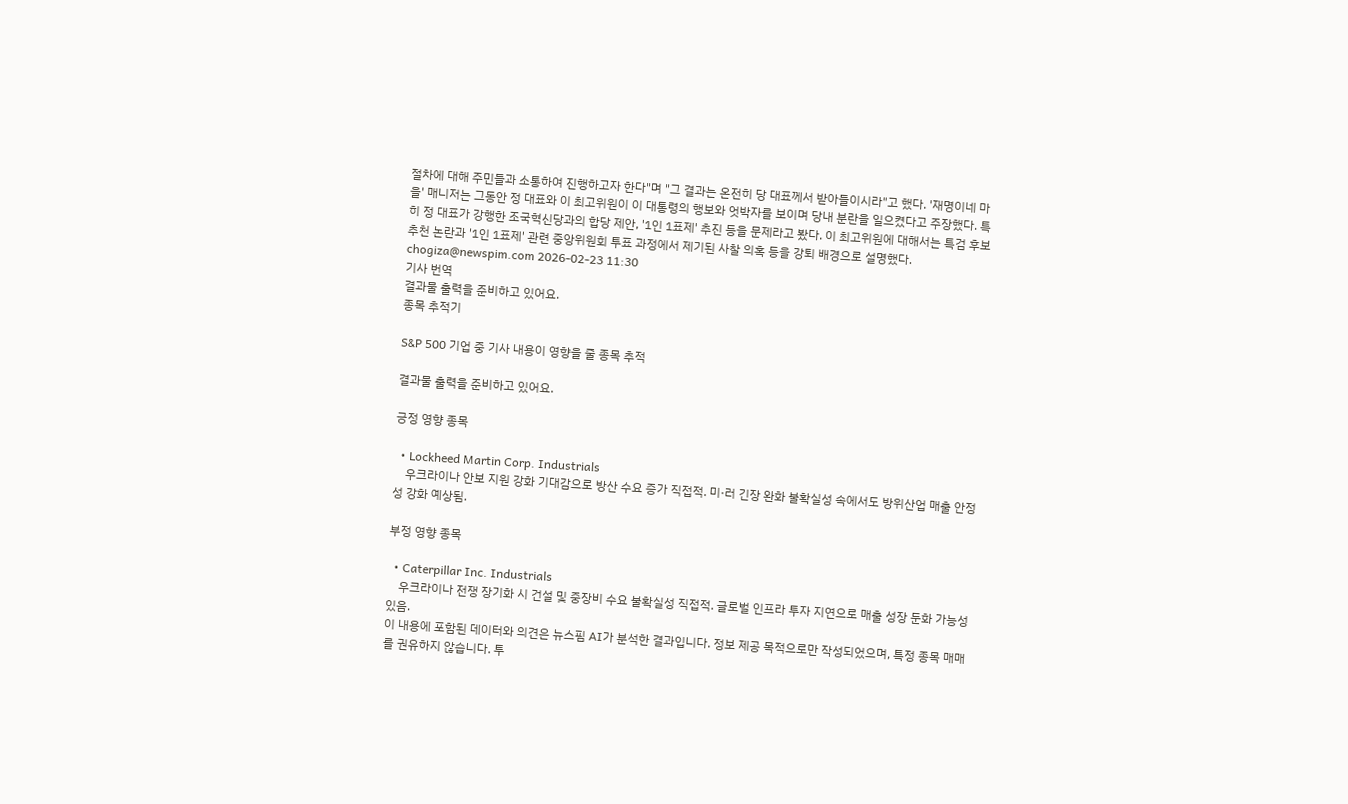절차에 대해 주민들과 소통하여 진행하고자 한다"며 "그 결과는 온전히 당 대표께서 받아들이시라"고 했다. '재명이네 마을' 매니저는 그동안 정 대표와 이 최고위원이 이 대통령의 행보와 엇박자를 보이며 당내 분란을 일으켰다고 주장했다. 특히 정 대표가 강행한 조국혁신당과의 합당 제안, '1인 1표제' 추진 등을 문제라고 봤다. 이 최고위원에 대해서는 특검 후보 추천 논란과 '1인 1표제' 관련 중앙위원회 투표 과정에서 제기된 사찰 의혹 등을 강퇴 배경으로 설명했다.  chogiza@newspim.com 2026-02-23 11:30
기사 번역
결과물 출력을 준비하고 있어요.
종목 추적기

S&P 500 기업 중 기사 내용이 영향을 줄 종목 추적

결과물 출력을 준비하고 있어요.

긍정 영향 종목

  • Lockheed Martin Corp. Industrials
    우크라이나 안보 지원 강화 기대감으로 방산 수요 증가 직접적. 미·러 긴장 완화 불확실성 속에서도 방위산업 매출 안정성 강화 예상됨.

부정 영향 종목

  • Caterpillar Inc. Industrials
    우크라이나 전쟁 장기화 시 건설 및 중장비 수요 불확실성 직접적. 글로벌 인프라 투자 지연으로 매출 성장 둔화 가능성 있음.
이 내용에 포함된 데이터와 의견은 뉴스핌 AI가 분석한 결과입니다. 정보 제공 목적으로만 작성되었으며, 특정 종목 매매를 권유하지 않습니다. 투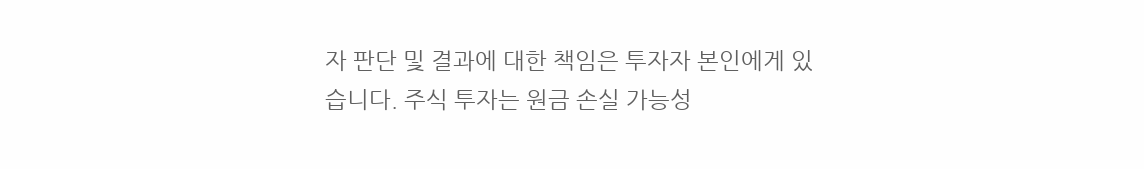자 판단 및 결과에 대한 책임은 투자자 본인에게 있습니다. 주식 투자는 원금 손실 가능성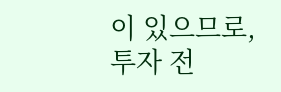이 있으므로, 투자 전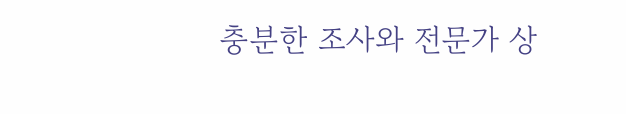충분한 조사와 전문가 상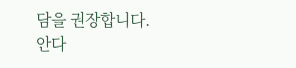담을 권장합니다.
안다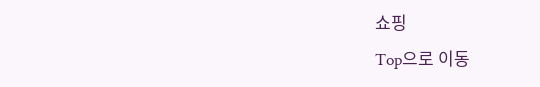쇼핑
Top으로 이동